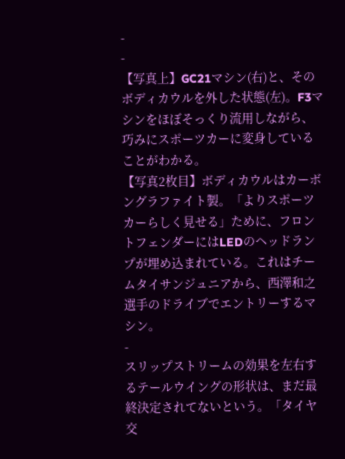-
-
【写真上】GC21マシン(右)と、そのボディカウルを外した状態(左)。F3マシンをほぼそっくり流用しながら、巧みにスポーツカーに変身していることがわかる。
【写真2枚目】ボディカウルはカーボングラファイト製。「よりスポーツカーらしく見せる」ために、フロントフェンダーにはLEDのヘッドランプが埋め込まれている。これはチームタイサンジュニアから、西澤和之選手のドライブでエントリーするマシン。
-
スリップストリームの効果を左右するテールウイングの形状は、まだ最終決定されてないという。「タイヤ交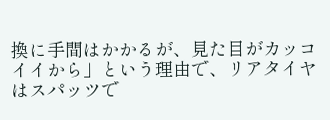換に手間はかかるが、見た目がカッコイイから」という理由で、リアタイヤはスパッツで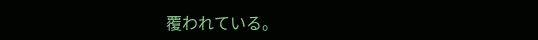覆われている。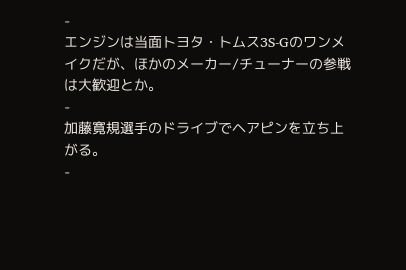-
エンジンは当面トヨタ・トムス3S-Gのワンメイクだが、ほかのメーカー/チューナーの参戦は大歓迎とか。
-
加藤寛規選手のドライブでヘアピンを立ち上がる。
-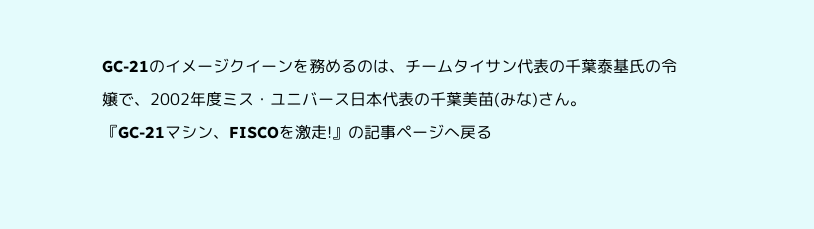GC-21のイメージクイーンを務めるのは、チームタイサン代表の千葉泰基氏の令嬢で、2002年度ミス・ユニバース日本代表の千葉美苗(みな)さん。
『GC-21マシン、FISCOを激走!』の記事ページへ戻る